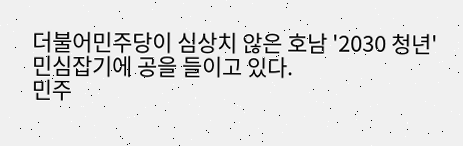더불어민주당이 심상치 않은 호남 '2030 청년' 민심잡기에 공을 들이고 있다.
민주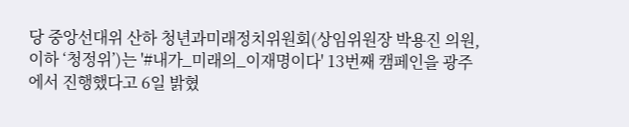당 중앙선대위 산하 청년과미래정치위원회(상임위원장 박용진 의원, 이하 ‘청정위’)는 '#내가_미래의_이재명이다' 13번째 캠페인을 광주에서 진행했다고 6일 밝혔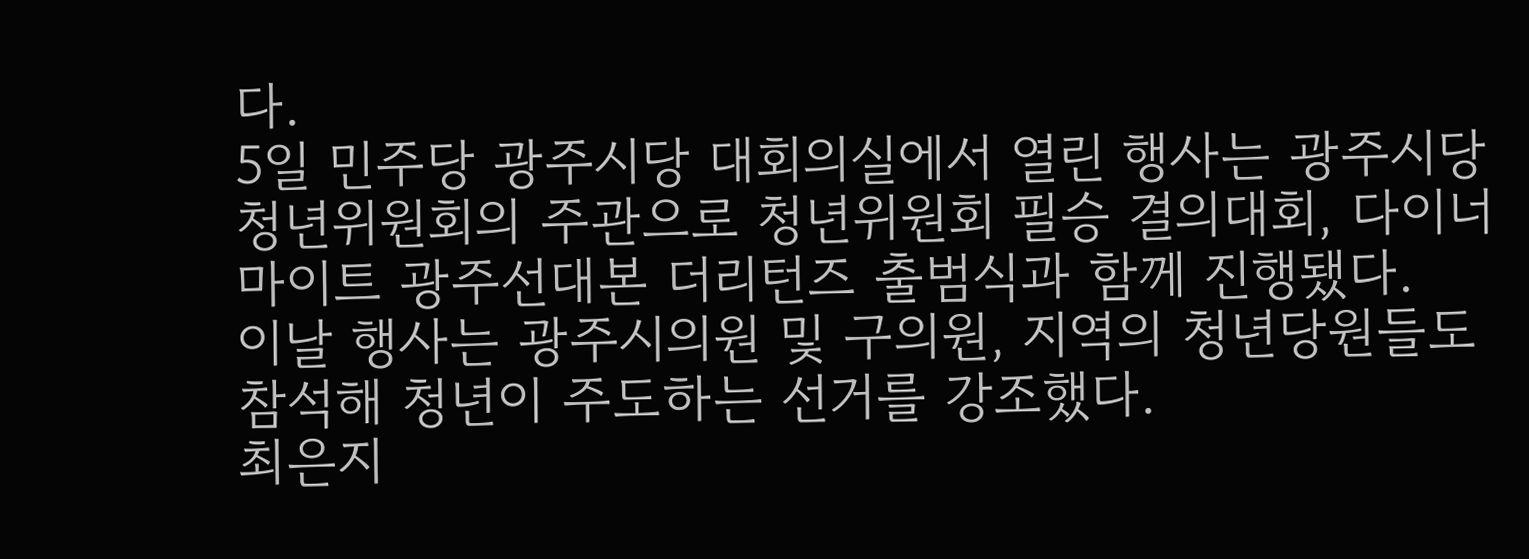다.
5일 민주당 광주시당 대회의실에서 열린 행사는 광주시당 청년위원회의 주관으로 청년위원회 필승 결의대회, 다이너마이트 광주선대본 더리턴즈 출범식과 함께 진행됐다.
이날 행사는 광주시의원 및 구의원, 지역의 청년당원들도 참석해 청년이 주도하는 선거를 강조했다.
최은지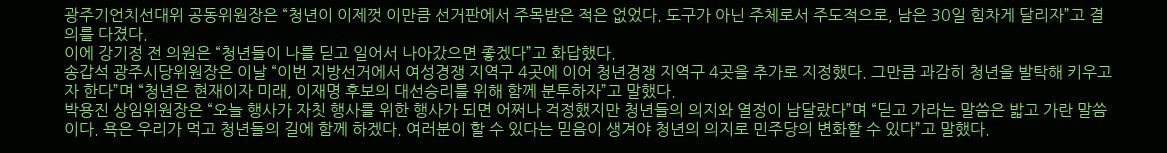광주기언치선대위 공동위원장은 “청년이 이제껏 이만큼 선거판에서 주목받은 적은 없었다. 도구가 아닌 주체로서 주도적으로, 남은 30일 힘차게 달리자”고 결의를 다졌다.
이에 강기정 전 의원은 “청년들이 나를 딛고 일어서 나아갔으면 좋겠다”고 화답했다.
송갑석 광주시당위원장은 이날 “이번 지방선거에서 여성경쟁 지역구 4곳에 이어 청년경쟁 지역구 4곳을 추가로 지정했다. 그만큼 과감히 청년을 발탁해 키우고자 한다”며 “청년은 현재이자 미래, 이재명 후보의 대선승리를 위해 함께 분투하자”고 말했다.
박용진 상임위원장은 “오늘 행사가 자칫 행사를 위한 행사가 되면 어쩌나 걱정했지만 청년들의 의지와 열정이 남달랐다”며 “딛고 가라는 말씀은 밟고 가란 말씀이다. 욕은 우리가 먹고 청년들의 길에 함께 하겠다. 여러분이 할 수 있다는 믿음이 생겨야 청년의 의지로 민주당의 변화할 수 있다”고 말했다.